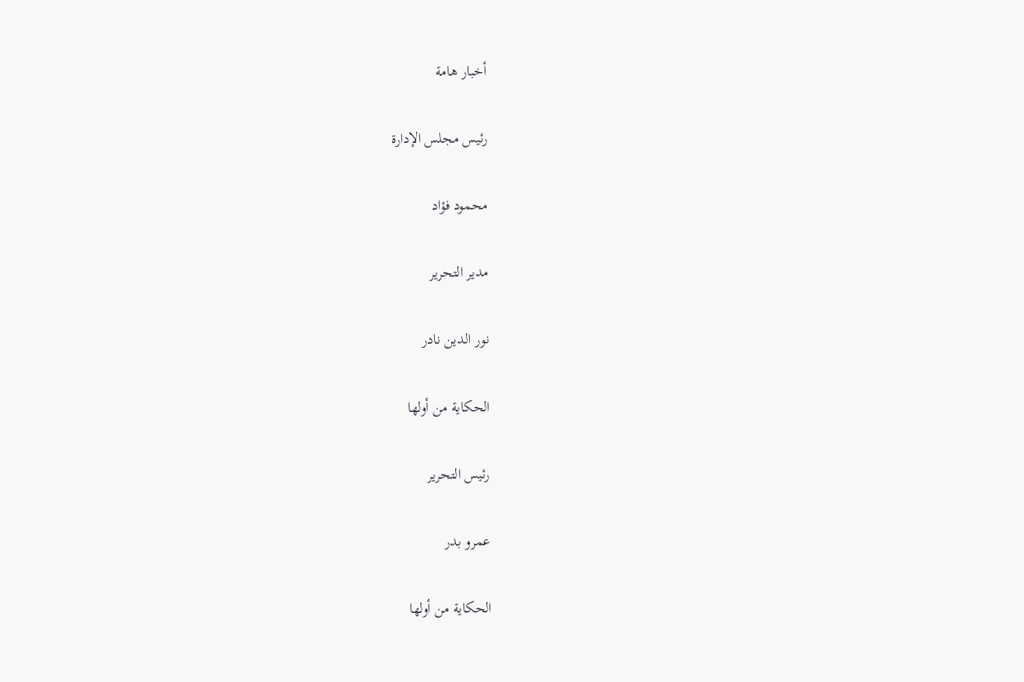أخبار هامة

رئيس مجلس الإدارة

محمود فؤاد

مدير التحرير

نور الدين نادر

الحكاية من أولها

رئيس التحرير

عمرو بدر

الحكاية من أولها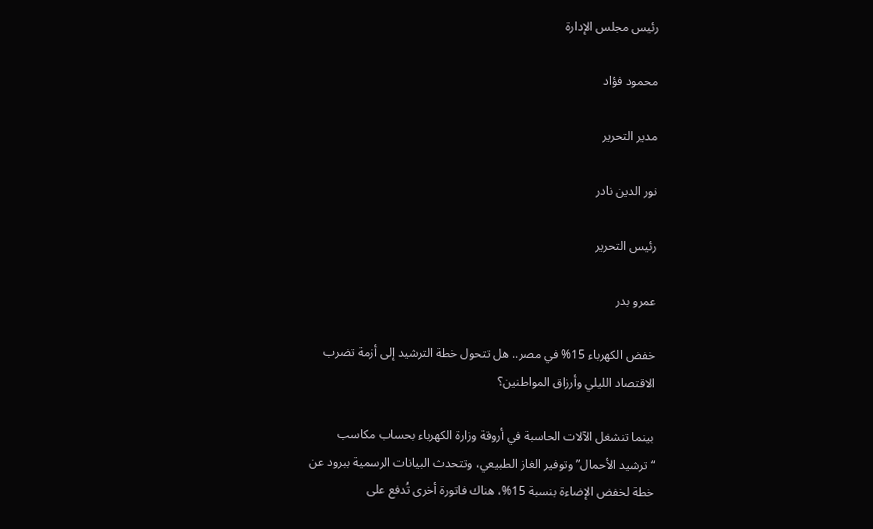رئيس مجلس الإدارة

محمود فؤاد

مدير التحرير

نور الدين نادر

رئيس التحرير

عمرو بدر

خفض الكهرباء 15% في مصر.. هل تتحول خطة الترشيد إلى أزمة تضرب الاقتصاد الليلي وأرزاق المواطنين؟

بينما تنشغل الآلات الحاسبة في أروقة وزارة الكهرباء بحساب مكاسب “ترشيد الأحمال” وتوفير الغاز الطبيعي، وتتحدث البيانات الرسمية ببرود عن خطة لخفض الإضاءة بنسبة 15%، هناك فاتورة أخرى تُدفع على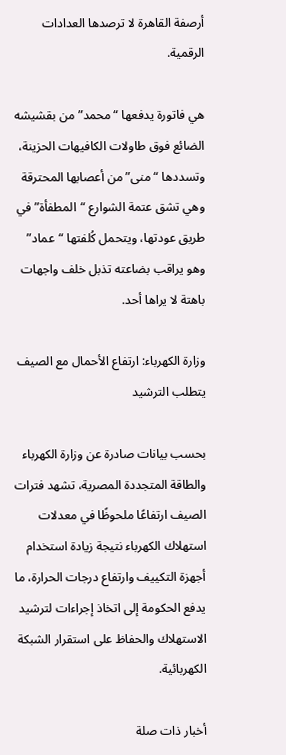أرصفة القاهرة لا ترصدها العدادات الرقمية.

هي فاتورة يدفعها “محمد” من بقشيشه الضائع فوق طاولات الكافيهات الحزينة، وتسددها “منى” من أعصابها المحترقة وهي تشق عتمة الشوارع “المطفأة” في طريق عودتها، ويتحمل كُلفتها “عماد” وهو يراقب بضاعته تذبل خلف واجهات باهتة لا يراها أحد.

وزارة الكهرباء: ارتفاع الأحمال مع الصيف يتطلب الترشيد

بحسب بيانات صادرة عن وزارة الكهرباء والطاقة المتجددة المصرية، تشهد فترات الصيف ارتفاعًا ملحوظًا في معدلات استهلاك الكهرباء نتيجة زيادة استخدام أجهزة التكييف وارتفاع درجات الحرارة، ما يدفع الحكومة إلى اتخاذ إجراءات لترشيد الاستهلاك والحفاظ على استقرار الشبكة الكهربائية.

أخبار ذات صلة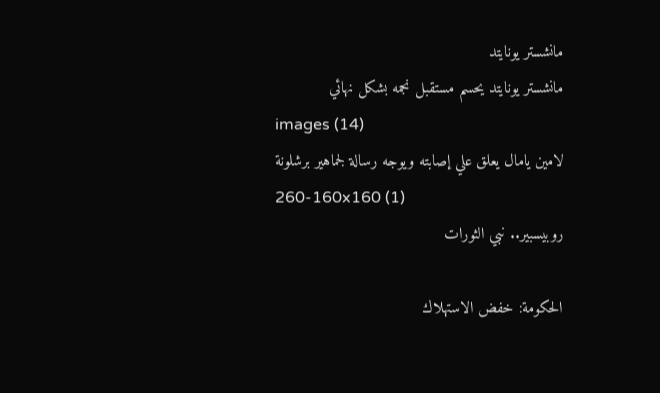مانشستر يونايتد
مانشستر يونايتد يحسم مستقبل نجمه بشكل نهائي
images (14)
لامين يامال يعلق علي إصابته ويوجه رسالة لجماهير برشلونة
260-160x160 (1)
روبيسبير.. نبي الثورات

الحكومة: خفض الاستهلاك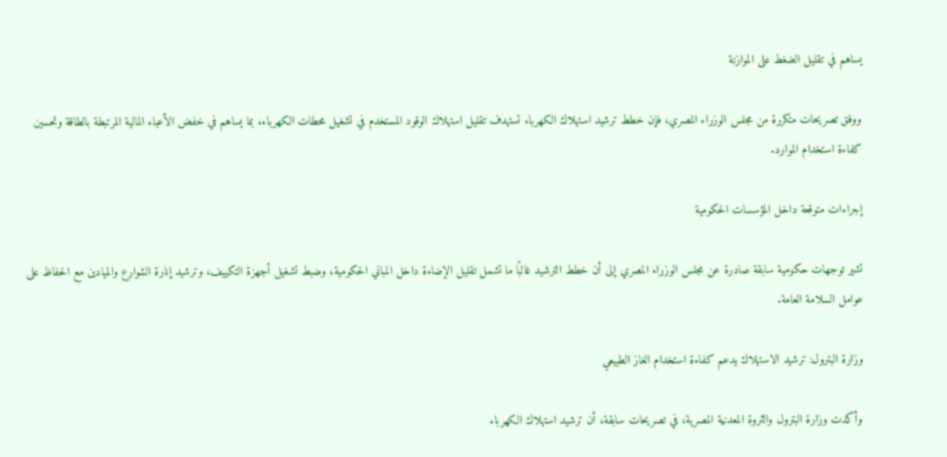يساهم في تقليل الضغط على الموازنة

ووفق تصريحات متكررة من مجلس الوزراء المصري، فإن خطط ترشيد استهلاك الكهرباء تستهدف تقليل استهلاك الوقود المستخدم في تشغيل محطات الكهرباء، بما يساهم في خفض الأعباء المالية المرتبطة بالطاقة وتحسين كفاءة استخدام الموارد.

إجراءات متوقعة داخل المؤسسات الحكومية

تشير توجهات حكومية سابقة صادرة عن مجلس الوزراء المصري إلى أن خطط الترشيد غالبًا ما تشمل تقليل الإضاءة داخل المباني الحكومية، وضبط تشغيل أجهزة التكييف، وترشيد إنارة الشوارع والميادين مع الحفاظ على عوامل السلامة العامة.

وزارة البترول: ترشيد الاستهلاك يدعم كفاءة استخدام الغاز الطبيعي

وأكدت وزارة البترول والثروة المعدنية المصرية، في تصريحات سابقة، أن ترشيد استهلاك الكهرباء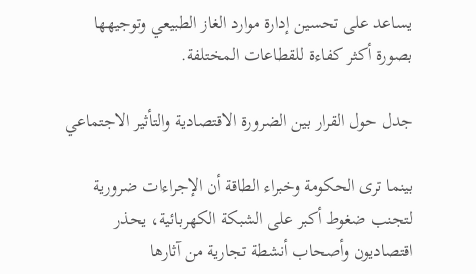يساعد على تحسين إدارة موارد الغاز الطبيعي وتوجيهها بصورة أكثر كفاءة للقطاعات المختلفة.

جدل حول القرار بين الضرورة الاقتصادية والتأثير الاجتماعي

بينما ترى الحكومة وخبراء الطاقة أن الإجراءات ضرورية لتجنب ضغوط أكبر على الشبكة الكهربائية، يحذر اقتصاديون وأصحاب أنشطة تجارية من آثارها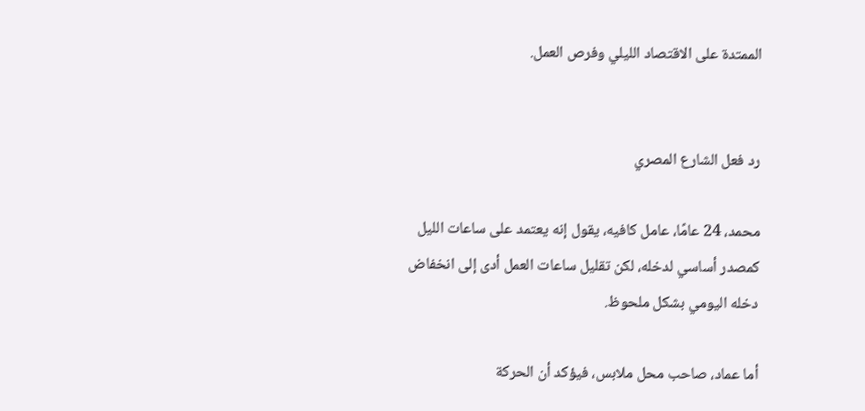الممتدة على الاقتصاد الليلي وفرص العمل.


رد فعل الشارع المصري

محمد، 24 عامًا، عامل كافيه، يقول إنه يعتمد على ساعات الليل كمصدر أساسي لدخله، لكن تقليل ساعات العمل أدى إلى انخفاض دخله اليومي بشكل ملحوظ.

أما عماد، صاحب محل ملابس، فيؤكد أن الحركة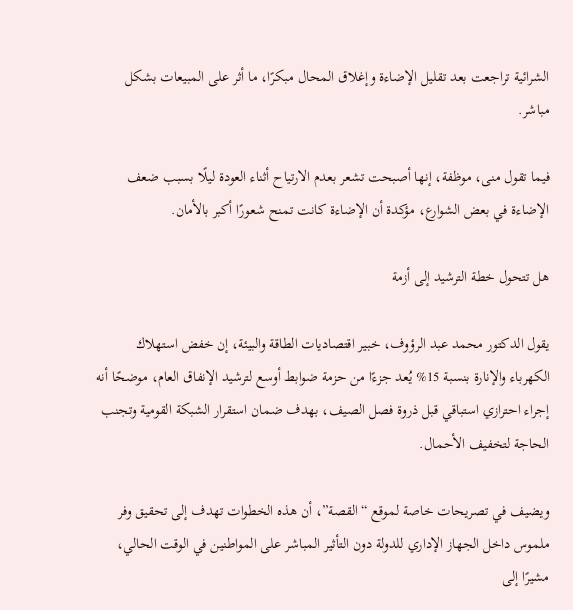الشرائية تراجعت بعد تقليل الإضاءة وإغلاق المحال مبكرًا، ما أثر على المبيعات بشكل مباشر.

فيما تقول منى، موظفة، إنها أصبحت تشعر بعدم الارتياح أثناء العودة ليلًا بسبب ضعف الإضاءة في بعض الشوارع، مؤكدة أن الإضاءة كانت تمنح شعورًا أكبر بالأمان.

هل تتحول خطة الترشيد إلى أزمة

يقول الدكتور محمد عبد الرؤوف، خبير اقتصاديات الطاقة والبيئة، إن خفض استهلاك الكهرباء والإنارة بنسبة 15% يُعد جزءًا من حزمة ضوابط أوسع لترشيد الإنفاق العام، موضحًا أنه إجراء احترازي استباقي قبل ذروة فصل الصيف، بهدف ضمان استقرار الشبكة القومية وتجنب الحاجة لتخفيف الأحمال.

ويضيف في تصريحات خاصة لموقع “القصة”، أن هذه الخطوات تهدف إلى تحقيق وفر ملموس داخل الجهاز الإداري للدولة دون التأثير المباشر على المواطنين في الوقت الحالي، مشيرًا إلى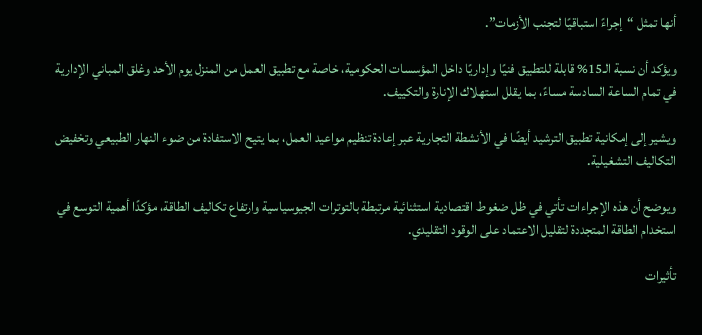أنها تمثل “إجراءً استباقيًا لتجنب الأزمات”.

ويؤكد أن نسبة الـ15% قابلة للتطبيق فنيًا وإداريًا داخل المؤسسات الحكومية، خاصة مع تطبيق العمل من المنزل يوم الأحد وغلق المباني الإدارية في تمام الساعة السادسة مساءً، بما يقلل استهلاك الإنارة والتكييف.

ويشير إلى إمكانية تطبيق الترشيد أيضًا في الأنشطة التجارية عبر إعادة تنظيم مواعيد العمل، بما يتيح الاستفادة من ضوء النهار الطبيعي وتخفيض التكاليف التشغيلية.

ويوضح أن هذه الإجراءات تأتي في ظل ضغوط اقتصادية استثنائية مرتبطة بالتوترات الجيوسياسية وارتفاع تكاليف الطاقة، مؤكدًا أهمية التوسع في استخدام الطاقة المتجددة لتقليل الاعتماد على الوقود التقليدي.

تأثيرات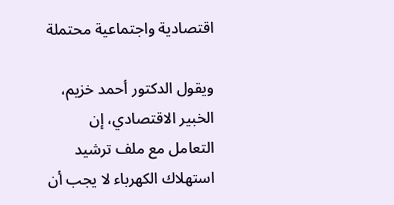اقتصادية واجتماعية محتملة

ويقول الدكتور أحمد خزيم، الخبير الاقتصادي، إن التعامل مع ملف ترشيد استهلاك الكهرباء لا يجب أن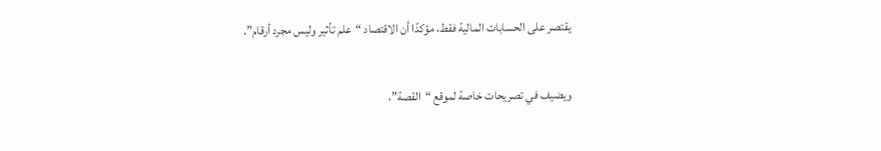يقتصر على الحسابات المالية فقط، مؤكدًا أن الاقتصاد “علم تأثير وليس مجرد أرقام”.

ويضيف في تصريحات خاصة لموقع “القصة”،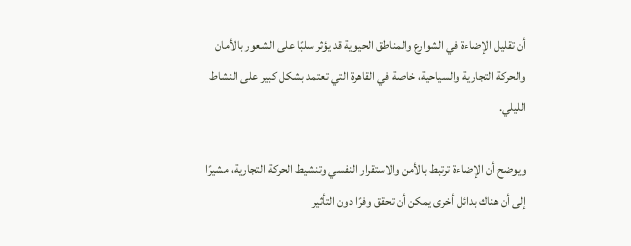أن تقليل الإضاءة في الشوارع والمناطق الحيوية قد يؤثر سلبًا على الشعور بالأمان والحركة التجارية والسياحية، خاصة في القاهرة التي تعتمد بشكل كبير على النشاط الليلي.

ويوضح أن الإضاءة ترتبط بالأمن والاستقرار النفسي وتنشيط الحركة التجارية، مشيرًا إلى أن هناك بدائل أخرى يمكن أن تحقق وفرًا دون التأثير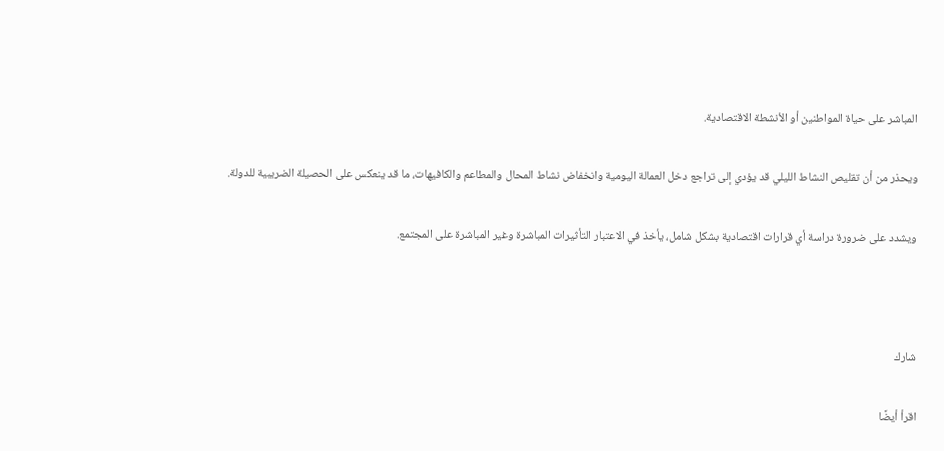المباشر على حياة المواطنين أو الأنشطة الاقتصادية.

ويحذر من أن تقليص النشاط الليلي قد يؤدي إلى تراجع دخل العمالة اليومية وانخفاض نشاط المحال والمطاعم والكافيهات، ما قد ينعكس على الحصيلة الضريبية للدولة.

ويشدد على ضرورة دراسة أي قرارات اقتصادية بشكل شامل، يأخذ في الاعتبار التأثيرات المباشرة وغير المباشرة على المجتمع.



شارك

اقرأ أيضًا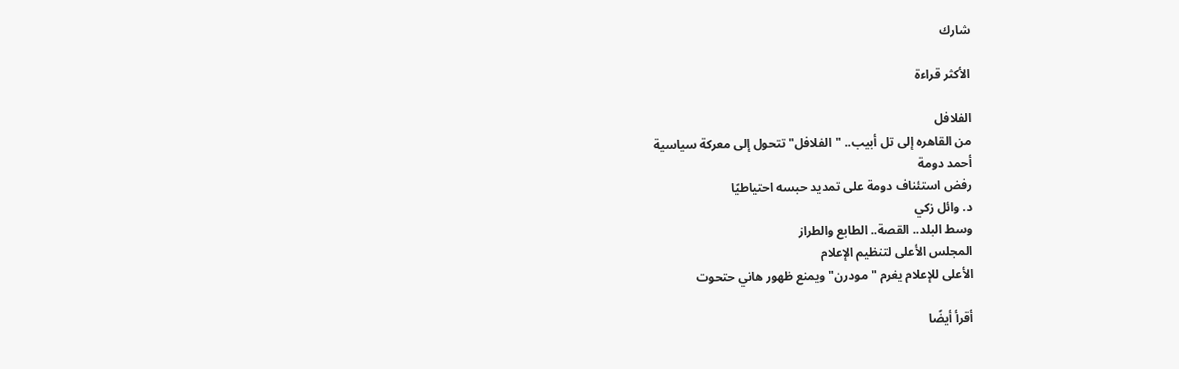شارك

الأكثر قراءة

الفلافل
من القاهره إلى تل أبيب.. "الفلافل" تتحول إلى معركة سياسية
أحمد دومة
رفض استئناف دومة على تمديد حبسه احتياطيًا
د. وائل زكي
وسط البلد.. القصة.. الطابع والطراز
المجلس الأعلى لتنظيم الإعلام
الأعلى للإعلام يغرم "مودرن" ويمنع ظهور هاني حتحوت

أقرأ أيضًا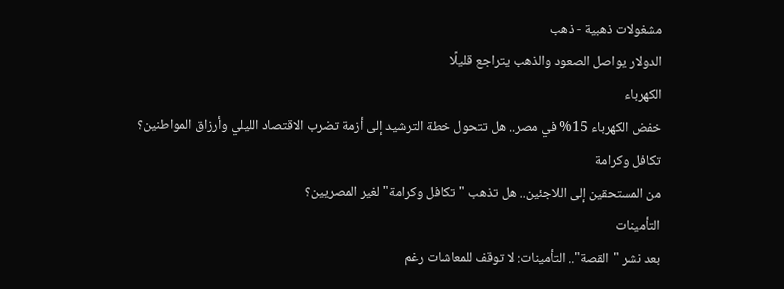مشغولات ذهبية - ذهب
الدولار يواصل الصعود والذهب يتراجع قليلًا
الكهرباء
خفض الكهرباء 15% في مصر.. هل تتحول خطة الترشيد إلى أزمة تضرب الاقتصاد الليلي وأرزاق المواطنين؟
تكافل وكرامة
من المستحقين إلى اللاجئين.. هل تذهب "تكافل وكرامة" لغير المصريين؟
التأمينات
بعد نشر "القصة".. التأمينات: لا توقف للمعاشات رغم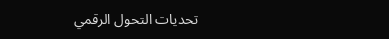تحديات التحول الرقمي